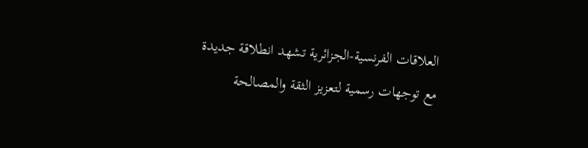العلاقات الفرنسية-الجزائرية تشهد انطلاقة جديدة مع توجهات رسمية لتعزيز الثقة والمصالحة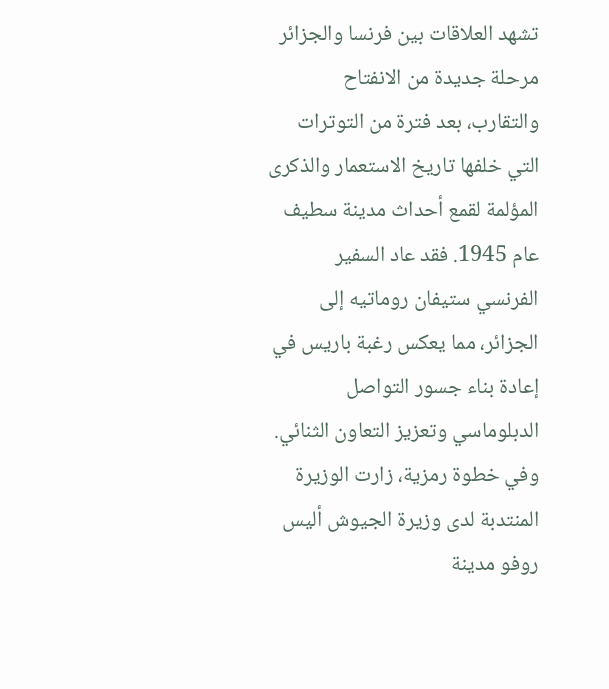تشهد العلاقات بين فرنسا والجزائر مرحلة جديدة من الانفتاح والتقارب، بعد فترة من التوترات التي خلفها تاريخ الاستعمار والذكرى المؤلمة لقمع أحداث مدينة سطيف عام 1945. فقد عاد السفير الفرنسي ستيفان روماتيه إلى الجزائر، مما يعكس رغبة باريس في إعادة بناء جسور التواصل الدبلوماسي وتعزيز التعاون الثنائي. وفي خطوة رمزية، زارت الوزيرة المنتدبة لدى وزيرة الجيوش أليس روفو مدينة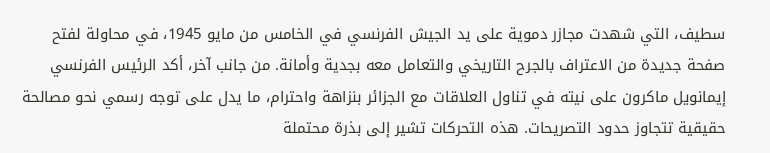سطيف، التي شهدت مجازر دموية على يد الجيش الفرنسي في الخامس من مايو 1945، في محاولة لفتح صفحة جديدة من الاعتراف بالجرح التاريخي والتعامل معه بجدية وأمانة. من جانب آخر، أكد الرئيس الفرنسي إيمانويل ماكرون على نيته في تناول العلاقات مع الجزائر بنزاهة واحترام، ما يدل على توجه رسمي نحو مصالحة حقيقية تتجاوز حدود التصريحات. هذه التحركات تشير إلى بذرة محتملة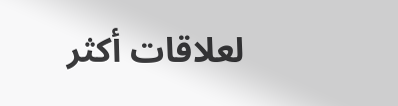لعلاقات أكثر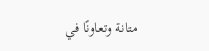متانة وتعاونًا في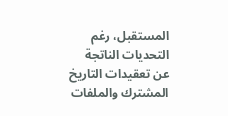المستقبل، رغم التحديات الناتجة عن تعقيدات التاريخ المشترك والملفات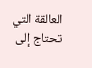العالقة التي تحتاج إلى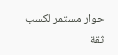حوار مستمر لكسب ثقة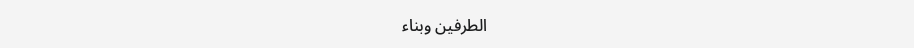الطرفين وبناء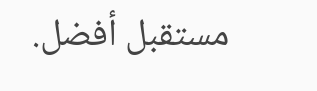مستقبل أفضل.